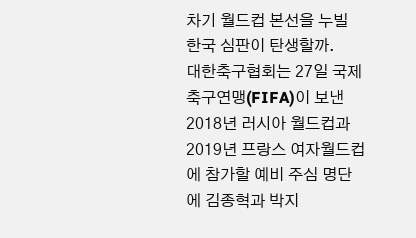차기 월드컵 본선을 누빌 한국 심판이 탄생할까.
대한축구협회는 27일 국제축구연맹(FIFA)이 보낸 2018년 러시아 월드컵과 2019년 프랑스 여자월드컵에 참가할 예비 주심 명단에 김종혁과 박지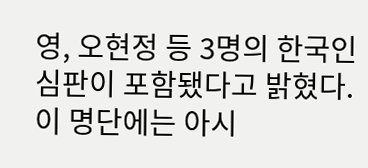영, 오현정 등 3명의 한국인 심판이 포함됐다고 밝혔다.
이 명단에는 아시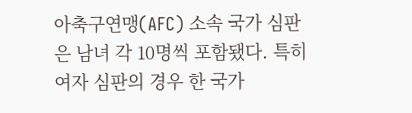아축구연맹(AFC) 소속 국가 심판은 남녀 각 10명씩 포함됐다. 특히 여자 심판의 경우 한 국가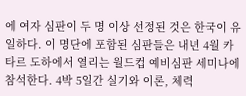에 여자 심판이 두 명 이상 선정된 것은 한국이 유일하다. 이 명단에 포함된 심판들은 내년 4월 카타르 도하에서 열리는 월드컵 예비심판 세미나에 참석한다. 4박 5일간 실기와 이론, 체력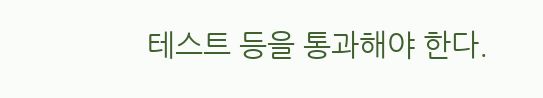테스트 등을 통과해야 한다.